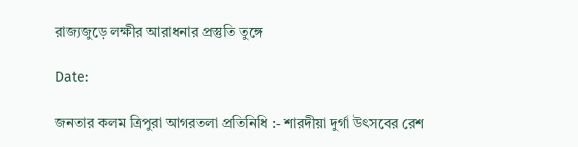রাজ্যজুড়ে লক্ষীর আরাধনার প্রস্তুতি তুঙ্গে

Date:

জনতার কলম ত্রিপুরা আগরতলা প্রতিনিধি :- শারদীয়া দুর্গা উৎসবের রেশ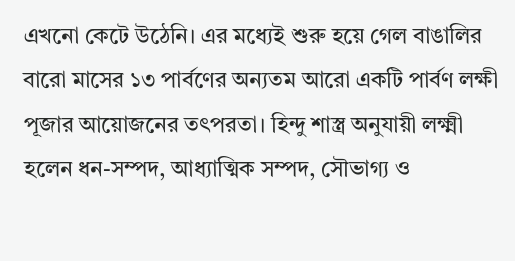এখনো কেটে উঠেনি। এর মধ্যেই শুরু হয়ে গেল বাঙালির বারো মাসের ১৩ পার্বণের অন্যতম আরো একটি পার্বণ লক্ষী পূজার আয়োজনের তৎপরতা। হিন্দু শাস্ত্র অনুযায়ী লক্ষ্মী হলেন ধন-সম্পদ, আধ্যাত্মিক সম্পদ, সৌভাগ্য ও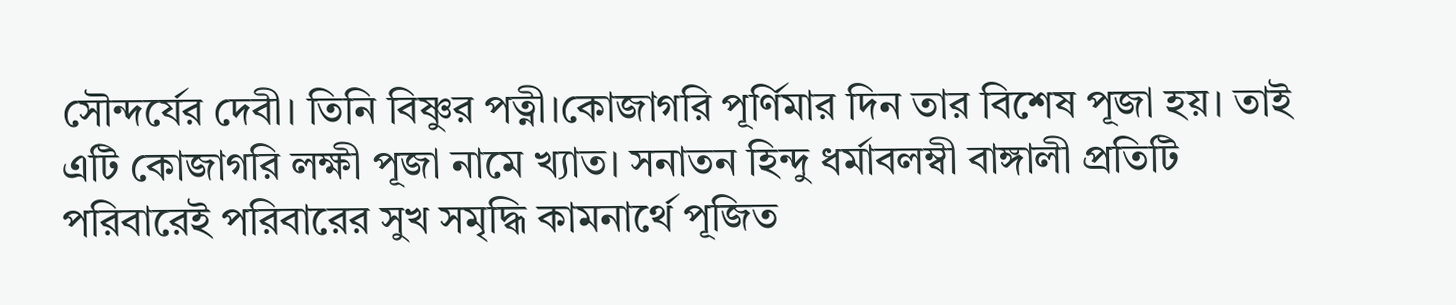সৌন্দর্যের দেবী। তিনি বিষ্ণুর পত্নী।কোজাগরি পূর্ণিমার দিন তার বিশেষ পূজা হয়। তাই এটি কোজাগরি লক্ষী পূজা নামে খ্যাত। সনাতন হিন্দু ধর্মাবলম্বী বাঙ্গালী প্রতিটি পরিবারেই পরিবারের সুখ সমৃদ্ধি কামনার্থে পূজিত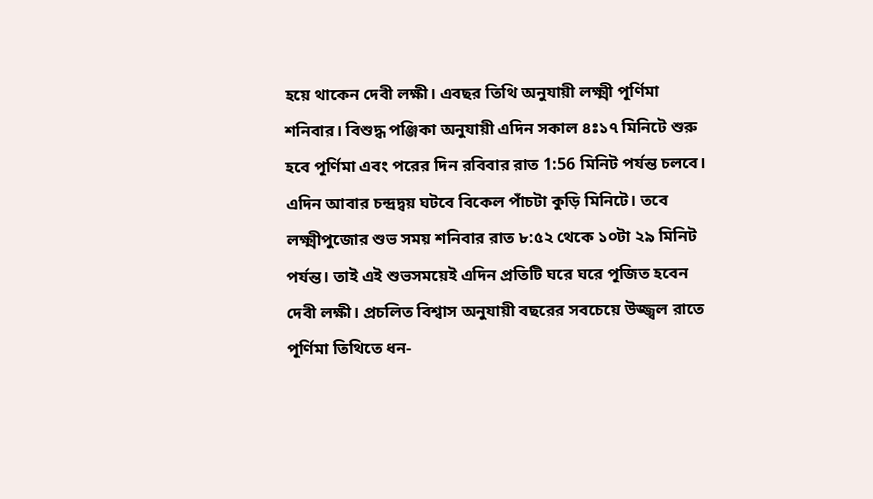হয়ে থাকেন দেবী লক্ষী। এবছর তিথি অনুযায়ী লক্ষ্মী পূর্ণিমা শনিবার। বিশুদ্ধ পঞ্জিকা অনুযায়ী এদিন সকাল ৪ঃ১৭ মিনিটে শুরু হবে পূর্ণিমা এবং পরের দিন রবিবার রাত 1:56 মিনিট পর্যন্ত চলবে। এদিন আবার চন্দ্রদ্বয় ঘটবে বিকেল পাঁচটা কুড়ি মিনিটে। তবে লক্ষ্মীপুজোর শুভ সময় শনিবার রাত ৮:৫২ থেকে ১০টা ২৯ মিনিট পর্যন্ত। তাই এই শুভসময়েই এদিন প্রতিটি ঘরে ঘরে পূজিত হবেন দেবী লক্ষী। প্রচলিত বিশ্বাস অনুযায়ী বছরের সবচেয়ে উজ্জ্বল রাতে পূর্ণিমা তিথিতে ধন-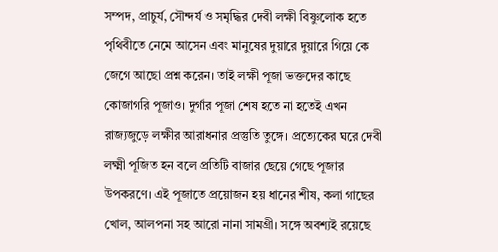সম্পদ, প্রাচুর্য, সৌন্দর্য ও সমৃদ্ধির দেবী লক্ষী বিষ্ণুলোক হতে পৃথিবীতে নেমে আসেন এবং মানুষের দুয়ারে দুয়ারে গিয়ে কে জেগে আছো প্রশ্ন করেন। তাই লক্ষী পূজা ভক্তদের কাছে কোজাগরি পূজাও। দুর্গার পূজা শেষ হতে না হতেই এখন রাজ্যজুড়ে লক্ষীর আরাধনার প্রস্তুতি তুঙ্গে। প্রত্যেকের ঘরে দেবী লক্ষ্মী পূজিত হন বলে প্রতিটি বাজার ছেয়ে গেছে পূজার উপকরণে। এই পূজাতে প্রয়োজন হয় ধানের শীষ, কলা গাছের খোল, আলপনা সহ আরো নানা সামগ্রী। সঙ্গে অবশ্যই রয়েছে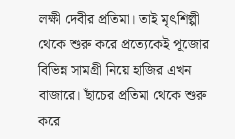লক্ষী দেবীর প্রতিমা। তাই মৃৎশিল্পী থেকে শুরু করে প্রত্যেকেই পূজোর বিভিন্ন সামগ্রী নিয়ে হাজির এখন বাজারে। ছাঁচের প্রতিমা থেকে শুরু করে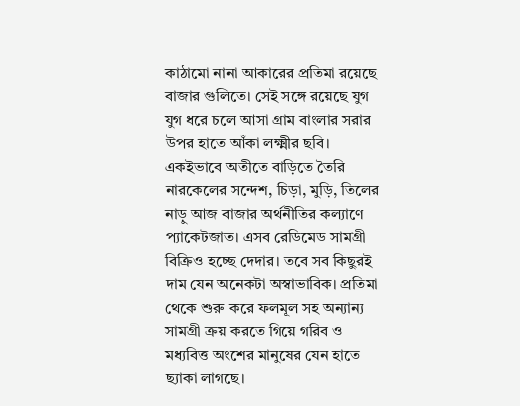কাঠামো নানা আকারের প্রতিমা রয়েছে বাজার গুলিতে। সেই সঙ্গে রয়েছে যুগ যুগ ধরে চলে আসা গ্রাম বাংলার সরার উপর হাতে আঁকা লক্ষ্মীর ছবি। একইভাবে অতীতে বাড়িতে তৈরি নারকেলের সন্দেশ, চিড়া, মুড়ি, তিলের নাড়ু আজ বাজার অর্থনীতির কল্যাণে প্যাকেটজাত। এসব রেডিমেড সামগ্রী বিক্রিও হচ্ছে দেদার। তবে সব কিছুরই দাম যেন অনেকটা অস্বাভাবিক। প্রতিমা থেকে শুরু করে ফলমূল সহ অন্যান্য সামগ্রী ক্রয় করতে গিয়ে গরিব ও মধ্যবিত্ত অংশের মানুষের যেন হাতে ছ্যাকা লাগছে।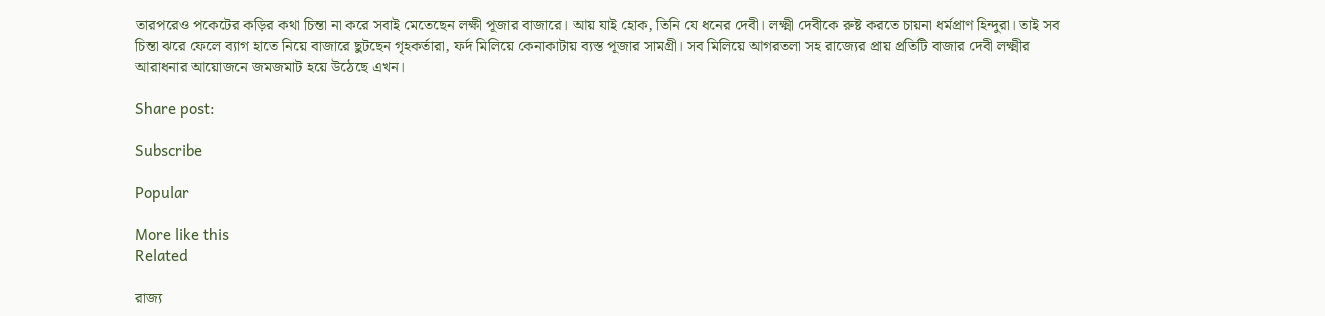তারপরেও পকেটের কড়ির কথা চিন্তা না করে সবাই মেতেছেন লক্ষী পূজার বাজারে। আয় যাই হোক, তিনি যে ধনের দেবী। লক্ষ্মী দেবীকে রুষ্ট করতে চায়না ধর্মপ্রাণ হিন্দুরা। তাই সব চিন্তা ঝরে ফেলে ব্যাগ হাতে নিয়ে বাজারে ছুটছেন গৃহকর্তারা, ফর্দ মিলিয়ে কেনাকাটায় ব্যস্ত পূজার সামগ্রী। সব মিলিয়ে আগরতলা সহ রাজ্যের প্রায় প্রতিটি বাজার দেবী লক্ষ্মীর আরাধনার আয়োজনে জমজমাট হয়ে উঠেছে এখন।

Share post:

Subscribe

Popular

More like this
Related

রাজ্য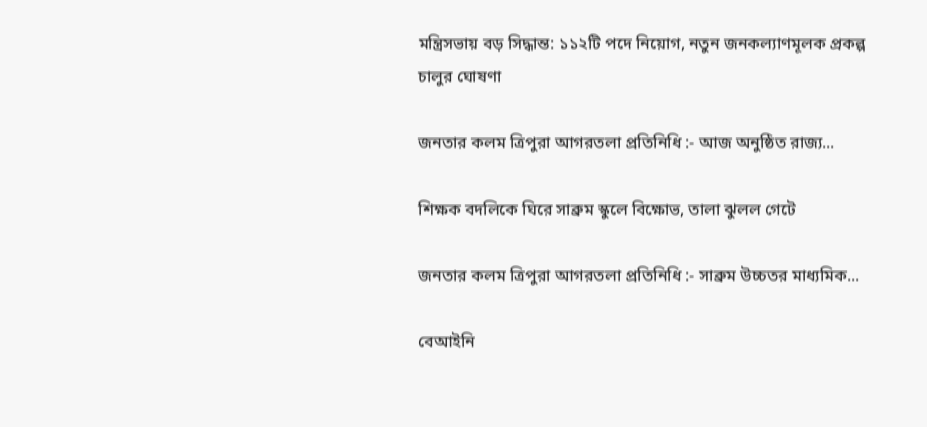মন্ত্রিসভায় বড় সিদ্ধান্ত: ১১২টি পদে নিয়োগ, নতুন জনকল্যাণমূলক প্রকল্প চালুর ঘোষণা

জনতার কলম ত্রিপুরা আগরতলা প্রতিনিধি :- আজ অনুষ্ঠিত রাজ্য...

শিক্ষক বদলিকে ঘিরে সাব্রুম স্কুলে বিক্ষোভ, তালা ঝুলল গেটে

জনতার কলম ত্রিপুরা আগরতলা প্রতিনিধি :- সাব্রুম উচ্চতর মাধ্যমিক...

বেআইনি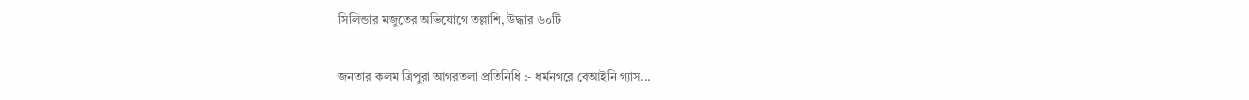সিলিন্ডার মজুতের অভিযোগে তল্লাশি, উদ্ধার ৬০টি

জনতার কলম ত্রিপুরা আগরতলা প্রতিনিধি :- ধর্মনগরে বেআইনি গ্যাস...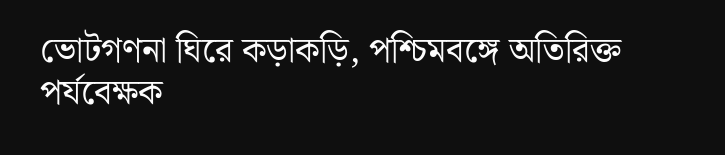ভোটগণনা ঘিরে কড়াকড়ি, পশ্চিমবঙ্গে অতিরিক্ত পর্যবেক্ষক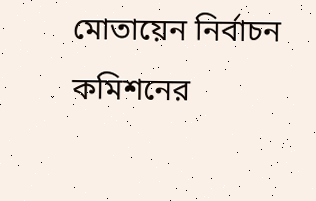মোতায়েন নির্বাচন কমিশনের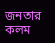জনতার কলম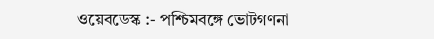ওয়েবডেস্ক :- পশ্চিমবঙ্গে ভোটগণনা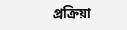প্রক্রিয়া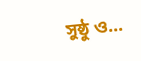সুষ্ঠু ও...